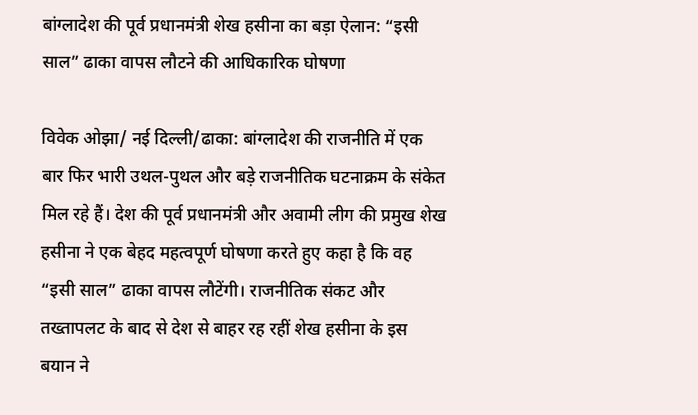बांग्लादेश की पूर्व प्रधानमंत्री शेख हसीना का बड़ा ऐलान: “इसी साल” ढाका वापस लौटने की आधिकारिक घोषणा

विवेक ओझा/ नई दिल्ली/ढाका: बांग्लादेश की राजनीति में एक बार फिर भारी उथल-पुथल और बड़े राजनीतिक घटनाक्रम के संकेत मिल रहे हैं। देश की पूर्व प्रधानमंत्री और अवामी लीग की प्रमुख शेख हसीना ने एक बेहद महत्वपूर्ण घोषणा करते हुए कहा है कि वह “इसी साल” ढाका वापस लौटेंगी। राजनीतिक संकट और तख्तापलट के बाद से देश से बाहर रह रहीं शेख हसीना के इस बयान ने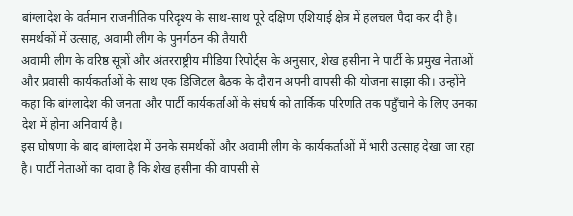बांग्लादेश के वर्तमान राजनीतिक परिदृश्य के साथ-साथ पूरे दक्षिण एशियाई क्षेत्र में हलचल पैदा कर दी है।
समर्थकों में उत्साह, अवामी लीग के पुनर्गठन की तैयारी
अवामी लीग के वरिष्ठ सूत्रों और अंतरराष्ट्रीय मीडिया रिपोर्ट्स के अनुसार, शेख हसीना ने पार्टी के प्रमुख नेताओं और प्रवासी कार्यकर्ताओं के साथ एक डिजिटल बैठक के दौरान अपनी वापसी की योजना साझा की। उन्होंने कहा कि बांग्लादेश की जनता और पार्टी कार्यकर्ताओं के संघर्ष को तार्किक परिणति तक पहुँचाने के लिए उनका देश में होना अनिवार्य है।
इस घोषणा के बाद बांग्लादेश में उनके समर्थकों और अवामी लीग के कार्यकर्ताओं में भारी उत्साह देखा जा रहा है। पार्टी नेताओं का दावा है कि शेख हसीना की वापसी से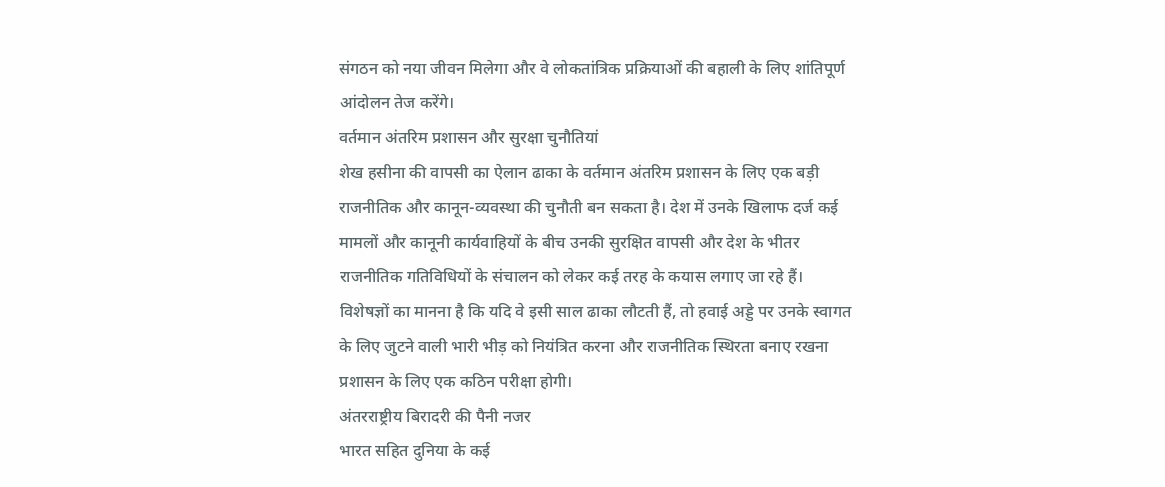संगठन को नया जीवन मिलेगा और वे लोकतांत्रिक प्रक्रियाओं की बहाली के लिए शांतिपूर्ण आंदोलन तेज करेंगे।
वर्तमान अंतरिम प्रशासन और सुरक्षा चुनौतियां
शेख हसीना की वापसी का ऐलान ढाका के वर्तमान अंतरिम प्रशासन के लिए एक बड़ी राजनीतिक और कानून-व्यवस्था की चुनौती बन सकता है। देश में उनके खिलाफ दर्ज कई मामलों और कानूनी कार्यवाहियों के बीच उनकी सुरक्षित वापसी और देश के भीतर राजनीतिक गतिविधियों के संचालन को लेकर कई तरह के कयास लगाए जा रहे हैं।
विशेषज्ञों का मानना है कि यदि वे इसी साल ढाका लौटती हैं, तो हवाई अड्डे पर उनके स्वागत के लिए जुटने वाली भारी भीड़ को नियंत्रित करना और राजनीतिक स्थिरता बनाए रखना प्रशासन के लिए एक कठिन परीक्षा होगी।
अंतरराष्ट्रीय बिरादरी की पैनी नजर
भारत सहित दुनिया के कई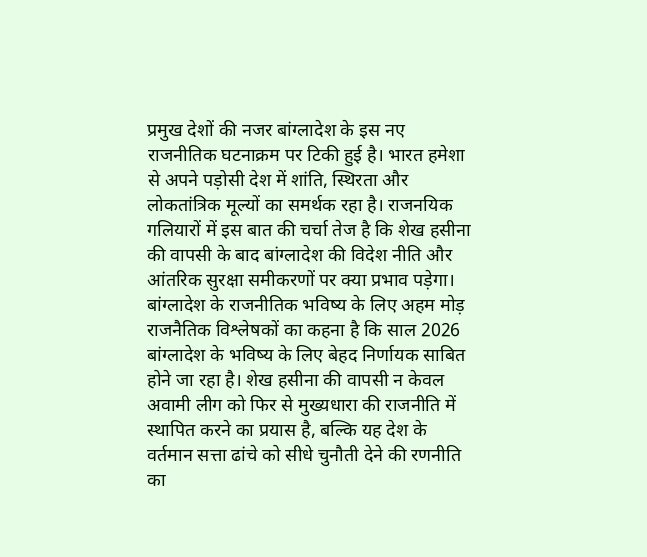प्रमुख देशों की नजर बांग्लादेश के इस नए राजनीतिक घटनाक्रम पर टिकी हुई है। भारत हमेशा से अपने पड़ोसी देश में शांति, स्थिरता और लोकतांत्रिक मूल्यों का समर्थक रहा है। राजनयिक गलियारों में इस बात की चर्चा तेज है कि शेख हसीना की वापसी के बाद बांग्लादेश की विदेश नीति और आंतरिक सुरक्षा समीकरणों पर क्या प्रभाव पड़ेगा।
बांग्लादेश के राजनीतिक भविष्य के लिए अहम मोड़
राजनैतिक विश्लेषकों का कहना है कि साल 2026 बांग्लादेश के भविष्य के लिए बेहद निर्णायक साबित होने जा रहा है। शेख हसीना की वापसी न केवल अवामी लीग को फिर से मुख्यधारा की राजनीति में स्थापित करने का प्रयास है, बल्कि यह देश के वर्तमान सत्ता ढांचे को सीधे चुनौती देने की रणनीति का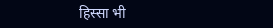हिस्सा भी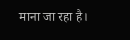माना जा रहा है।